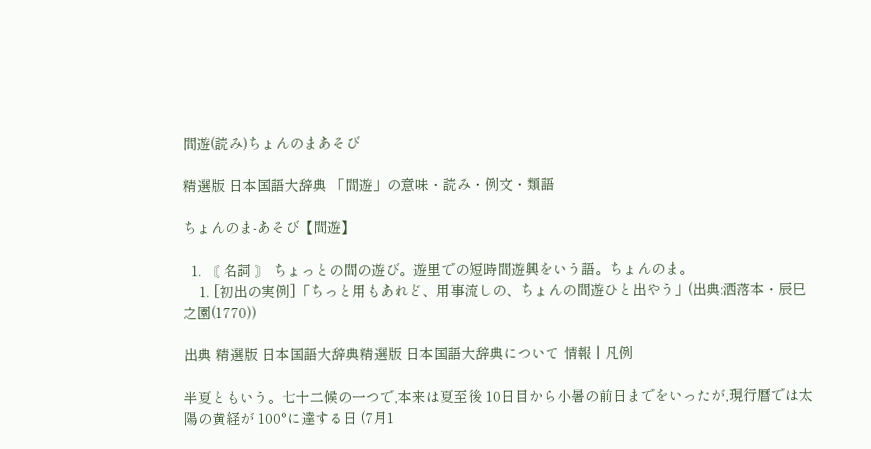間遊(読み)ちょんのまあそび

精選版 日本国語大辞典 「間遊」の意味・読み・例文・類語

ちょんのま‐あそび【間遊】

  1. 〘 名詞 〙 ちょっとの間の遊び。遊里での短時間遊興をいう語。ちょんのま。
    1. [初出の実例]「ちっと用もあれど、用事流しの、ちょんの間遊ひと出やう」(出典:洒落本・辰巳之園(1770))

出典 精選版 日本国語大辞典精選版 日本国語大辞典について 情報 | 凡例

半夏ともいう。七十二候の一つで,本来は夏至後 10日目から小暑の前日までをいったが,現行暦では太陽の黄経が 100°に達する日 (7月1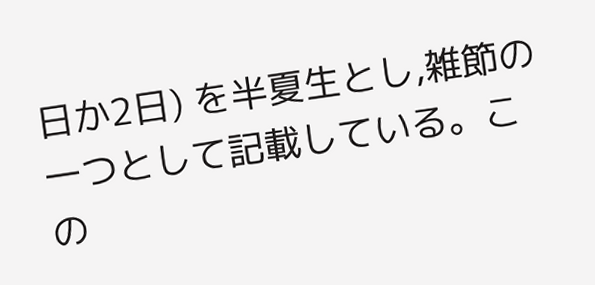日か2日) を半夏生とし,雑節の一つとして記載している。この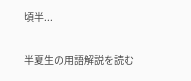頃半...

半夏生の用語解説を読む